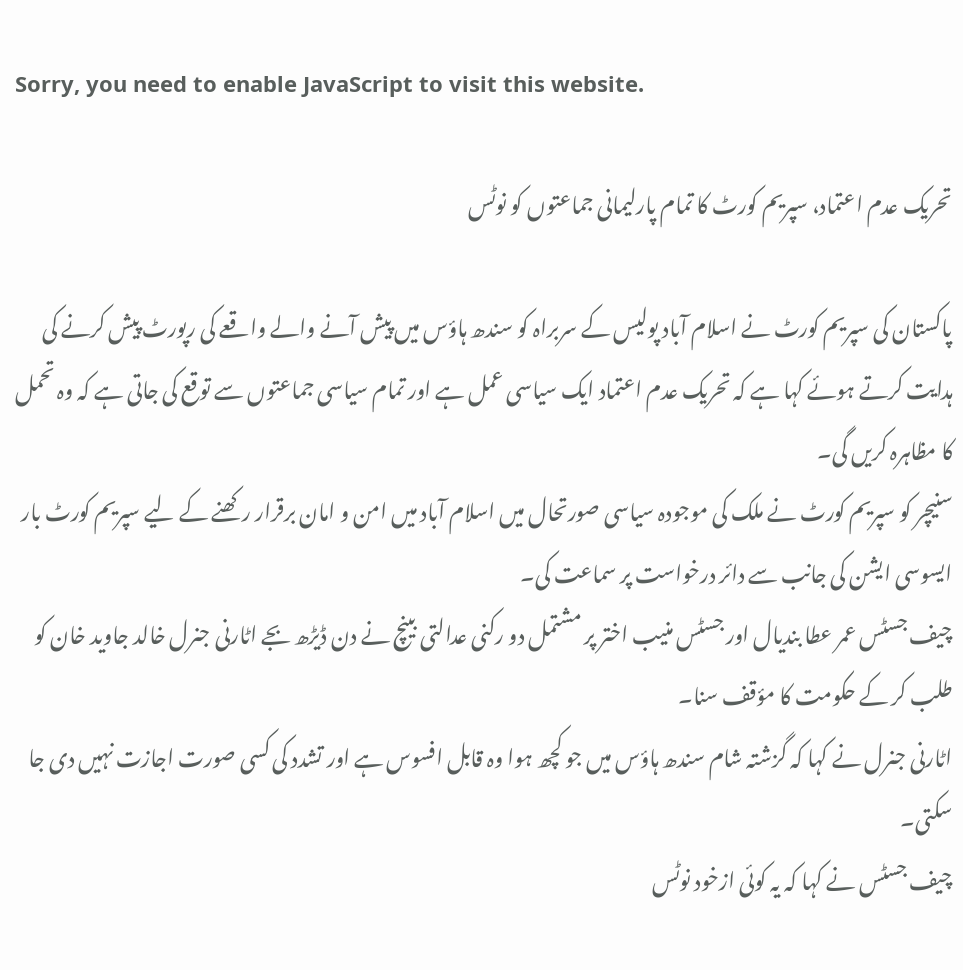Sorry, you need to enable JavaScript to visit this website.

تحریک عدم اعتماد، سپریم کورٹ کا تمام پارلیمانی جماعتوں کو نوٹس

پاکستان کی سپریم کورٹ نے اسلام آباد پولیس کے سربراہ کو سندھ ہاؤس میں پیش آنے والے واقعے کی رپورٹ پیش کرنے کی ہدایت کرتے ہوئے کہا ہے کہ تحریک عدم اعتماد ایک سیاسی عمل ہے اور تمام سیاسی جماعتوں سے توقع کی جاتی ہے کہ وہ تحمل کا مظاہرہ کریں گی۔
سنیچر کو سپریم کورٹ نے ملک کی موجودہ سیاسی صورتحال میں اسلام آباد میں امن و امان برقرار رکھنے کے لیے سپریم کورٹ بار ایسوسی ایشن کی جانب سے دائر درخواست پر سماعت کی۔
چیف جسٹس عمر عطا بندیال اور جسٹس منیب اختر پر مشتمل دو رکنی عدالتی بینچ نے دن ڈیڑھ بجے اٹارنی جنرل خالد جاوید خان کو طلب کر کے حکومت کا مؤقف سنا۔
اٹارنی جنرل نے کہا کہ گزشتہ شام سندھ ہاؤس میں جو کچھ ہوا وہ قابل افسوس ہے اور تشدد کی کسی صورت اجازت نہیں دی جا سکتی۔
چیف جسٹس نے کہا کہ یہ کوئی ازخود نوٹس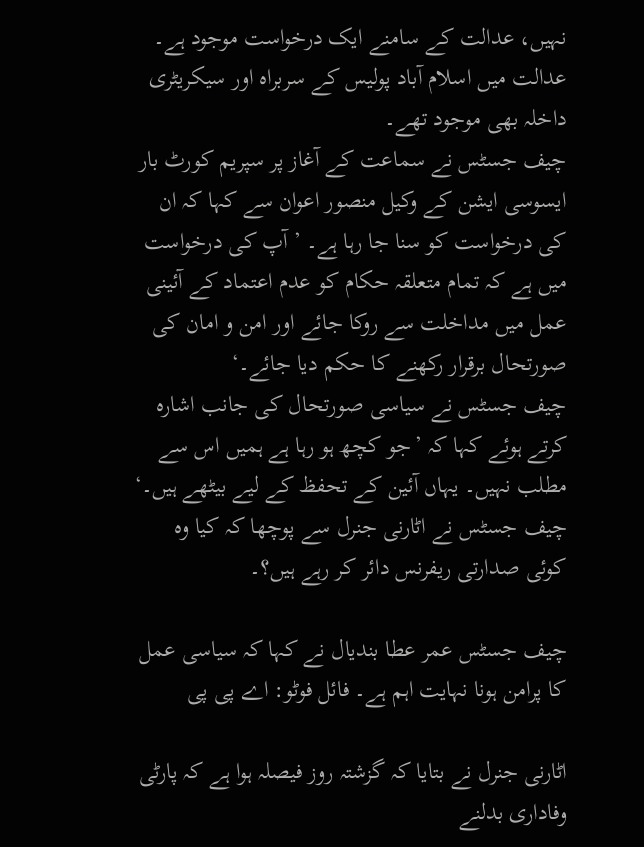نہیں، عدالت کے سامنے ایک درخواست موجود ہے۔
عدالت میں اسلام آباد پولیس کے سربراہ اور سیکریٹری داخلہ بھی موجود تھے۔
چیف جسٹس نے سماعت کے آغاز پر سپریم کورٹ بار ایسوسی ایشن کے وکیل منصور اعوان سے کہا کہ ان کی درخواست کو سنا جا رہا ہے۔ ’آپ کی درخواست میں ہے کہ تمام متعلقہ حکام کو عدم اعتماد کے آئینی عمل میں مداخلت سے روکا جائے اور امن و امان کی صورتحال برقرار رکھنے کا حکم دیا جائے۔‘
چیف جسٹس نے سیاسی صورتحال کی جانب اشارہ کرتے ہوئے کہا کہ ’جو کچھ ہو رہا ہے ہمیں اس سے مطلب نہیں۔ یہاں آئین کے تحفظ کے لیے بیٹھے ہیں۔‘
چیف جسٹس نے اٹارنی جنرل سے پوچھا کہ کیا وہ کوئی صدارتی ریفرنس دائر کر رہے ہیں؟۔

چیف جسٹس عمر عطا بندیال نے کہا کہ سیاسی عمل کا پرامن ہونا نہایت اہم ہے۔ فائل فوٹو: اے پی پی

اٹارنی جنرل نے بتایا کہ گزشتہ روز فیصلہ ہوا ہے کہ پارٹی وفاداری بدلنے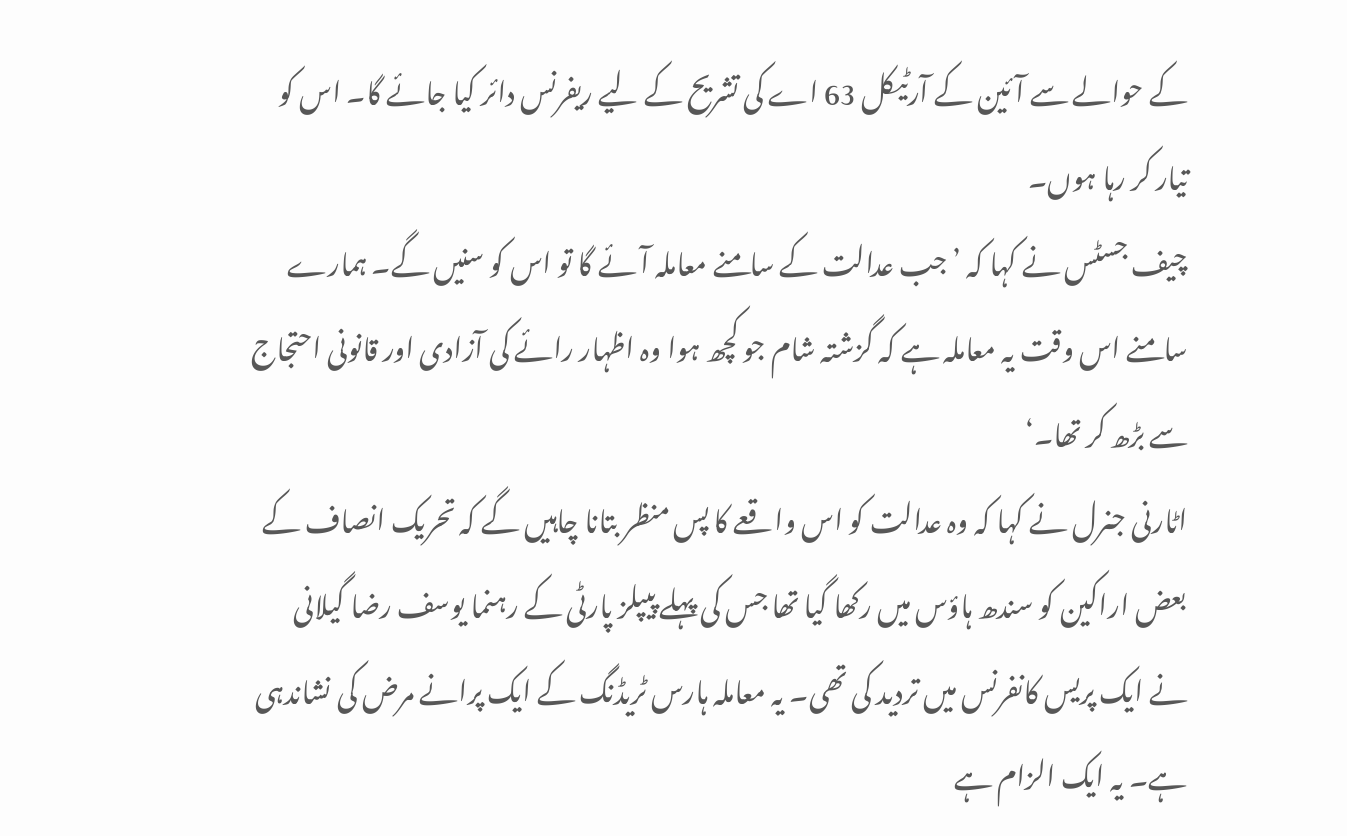کے حوالے سے آئین کے آرٹیکل 63 اے کی تشریح کے لیے ریفرنس دائر کیا جائے گا۔ اس کو تیار کر رہا ہوں۔
چیف جسٹس نے کہا کہ ’جب عدالت کے سامنے معاملہ آئے گا تو اس کو سنیں گے۔ ہمارے سامنے اس وقت یہ معاملہ ہے کہ گزشتہ شام جو کچھ ہوا وہ اظہار رائے کی آزادی اور قانونی احتجاج سے بڑھ کر تھا۔‘
اٹارنی جنرل نے کہا کہ وہ عدالت کو اس واقعے کا پس منظر بتانا چاہیں گے کہ تحریک انصاف کے بعض اراکین کو سندھ ہاؤس میں رکھا گیا تھا جس کی پہلے پیپلز پارٹی کے رہنما یوسف رضا گیلانی نے ایک پریس کانفرنس میں تردید کی تھی۔ یہ معاملہ ہارس ٹریڈنگ کے ایک پرانے مرض کی نشاندہی ہے۔ یہ ایک الزام ہے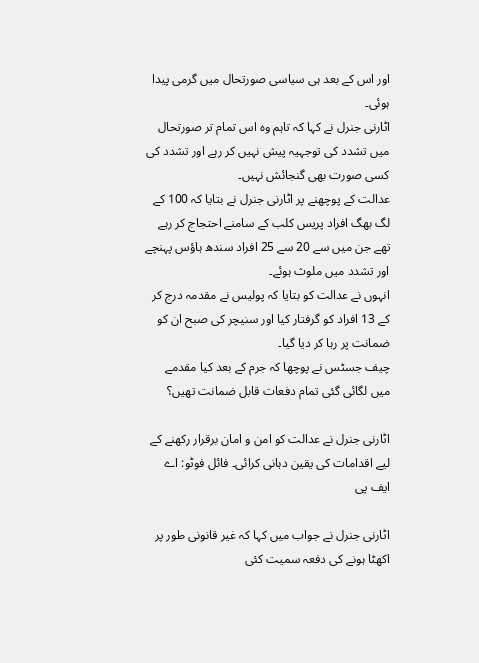اور اس کے بعد ہی سیاسی صورتحال میں گرمی پیدا ہوئی۔
اٹارنی جنرل نے کہا کہ تاہم وہ اس تمام تر صورتحال میں تشدد کی توجہیہ پیش نہیں کر رہے اور تشدد کی کسی صورت بھی گنجائش نہیں۔
عدالت کے پوچھنے پر اٹارنی جنرل نے بتایا کہ 100 کے لگ بھگ افراد پریس کلب کے سامنے احتجاج کر رہے تھے جن میں سے 20 سے 25 افراد سندھ ہاؤس پہنچے اور تشدد میں ملوث ہوئے۔
انہوں نے عدالت کو بتایا کہ پولیس نے مقدمہ درج کر کے 13 افراد کو گرفتار کیا اور سنیچر کی صبح ان کو ضمانت پر رہا کر دیا گیا۔
چیف جسٹس نے پوچھا کہ جرم کے بعد کیا مقدمے میں لگائی گئی تمام دفعات قابل ضمانت تھیں؟

اٹارنی جنرل نے عدالت کو امن و امان برقرار رکھنے کے لیے اقدامات کی یقین دہانی کرائی۔ فائل فوٹو: اے ایف پی

اٹارنی جنرل نے جواب میں کہا کہ غیر قانونی طور پر اکھٹا ہونے کی دفعہ سمیت کئی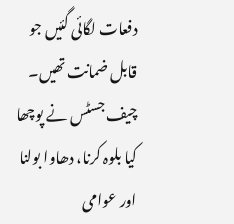دفعات لگائی گئیں جو قابل ضمانت تھیں۔
چیف جسٹس نے پوچھا کیا بلوہ کرنا، دھاوا بولنا اور عوامی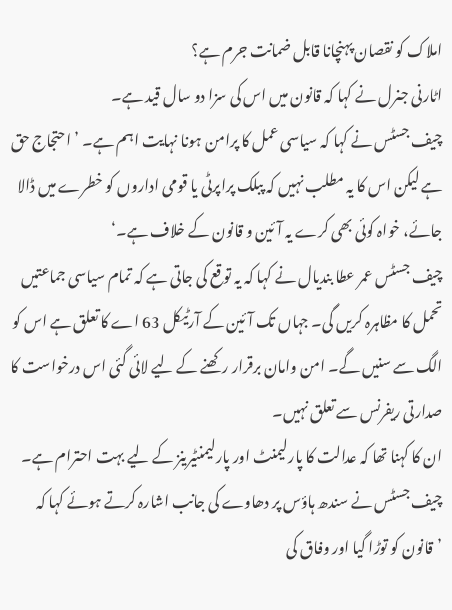املاک کو نقصان پہنچانا قابل ضمانت جرم ہے؟
اٹارنی جنرل نے کہا کہ قانون میں اس کی سزا دو سال قید ہے۔
چیف جسٹس نے کہا کہ سیاسی عمل کا پرامن ہونا نہایت اہم ہے۔ ’احتجاج حق ہے لیکن اس کا یہ مطلب نہیں کہ پبلک پراپرٹی یا قومی اداروں کو خطرے میں ڈالا جائے، خواہ کوئی بھی کرے یہ آئین و قانون کے خلاف ہے۔‘
چیف جسٹس عمر عطا بندیال نے کہا کہ یہ توقع کی جاتی ہے کہ تمام سیاسی جماعتیں تحمل کا مظاہرہ کریں گی۔ جہاں تک آئین کے آرٹیکل 63 اے کا تعلق ہے اس کو الگ سے سنیں گے۔ امن وامان برقرار رکھنے کے لیے لائی گئی اس درخواست کا صدارتی ریفرنس سے تعلق نہیں۔
ان کا کہنا تھا کہ عدالت کا پارلیمنٹ اور پارلیمنٹیرینز کے لیے بہت احترام ہے۔
چیف جسٹس نے سندھ ہاؤس پر دھاوے کی جانب اشارہ کرتے ہوئے کہا کہ ’قانون کو توڑا گیا اور وفاق کی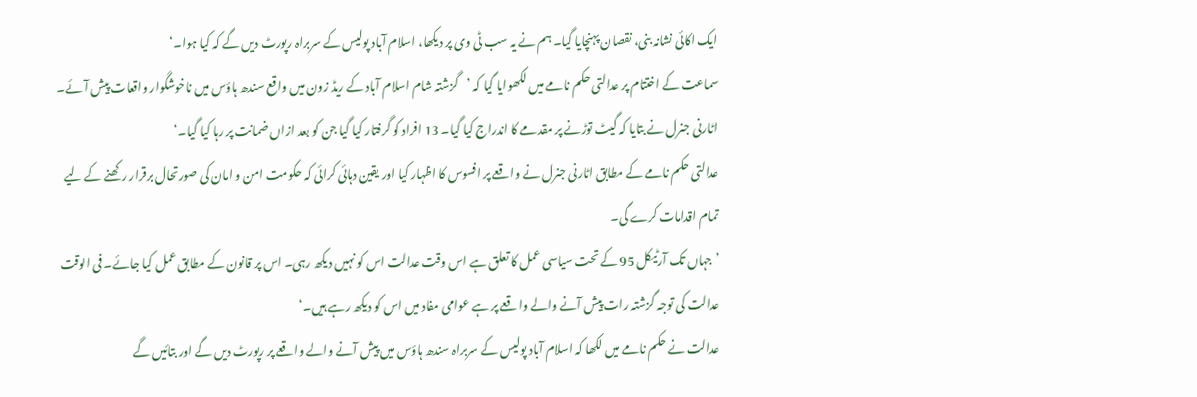ایک اکائی نشانہ بنی، نقصان پہنچایا گیا۔ ہم نے یہ سب ٹی وی پر دیکھا، اسلام آباد پولیس کے سربراہ رپورٹ دیں گے کہ کیا ہوا۔‘
سماعت کے اختتام پر عدالتی حکم نامے میں لکھوایا گیا کہ ’گزشتہ شام اسلام آباد کے ریڈ زون میں واقع سندھ ہاؤس میں ناخوشگوار واقعات پیش آئے۔ اٹارنی جنرل نے بتایا کہ گیٹ توڑنے پر مقدمے کا اندراج کیا گیا۔ 13 افراد کو گرفتار کیا گیا جن کو بعد ازاں ضمانت پر رہا کیا گیا۔‘
عدالتی حکم نامے کے مطابق اٹارنی جنرل نے واقعے پر افسوس کا اظہار کیا اور یقین دہائی کرائی کہ حکومت امن و امان کی صورتحال برقرار رکھنے کے لیے تمام اقدامات کرے گی۔
’جہاں تک آرٹیکل 95 کے تحت سیاسی عمل کا تعلق ہے اس وقت عدالت اس کو نہیں دیکھ رہی۔ اس پر قانون کے مطابق عمل کیا جائے۔ فی الوقت عدالت کی توجہ گزشتہ رات پیش آنے والے واقعے پر ہے عوامی مفاد میں اس کو دیکھ رہے ہیں۔‘
عدالت نے حکم نامے میں لکھا کہ اسلام آباد پولیس کے سربراہ سندھ ہاؤس میں پیش آنے والے واقعے پر رپورٹ دیں گے اور بتائیں گے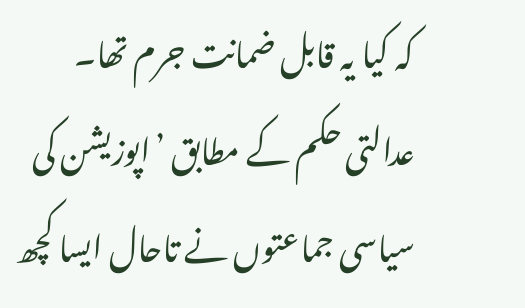کہ کیا یہ قابل ضمانت جرم تھا۔
عدالتی حکم کے مطابق ’اپوزیشن کی سیاسی جماعتوں نے تاحال ایسا کچھ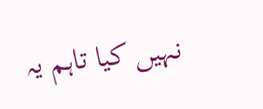نہیں کیا تاہم یہ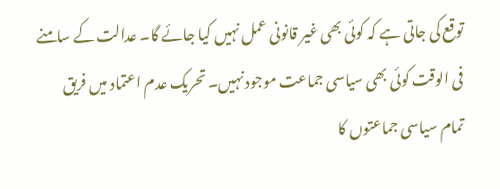توقع کی جاتی ہے کہ کوئی بھی غیر قانونی عمل نہیں کیا جائے گا۔ عدالت کے سامنے فی الوقت کوئی بھی سیاسی جماعت موجود نہیں۔ تحریک عدم اعتماد میں فریق تمام سیاسی جماعتوں کا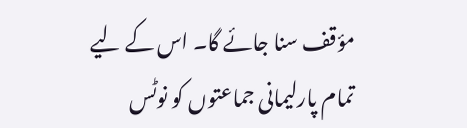مؤقف سنا جائے گا۔ اس کے لیے تمام پارلیمانی جماعتوں کو نوٹس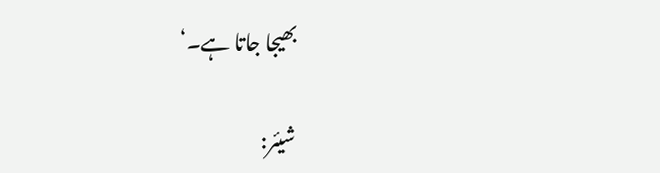بھیجا جاتا ہے۔‘

شیئر: